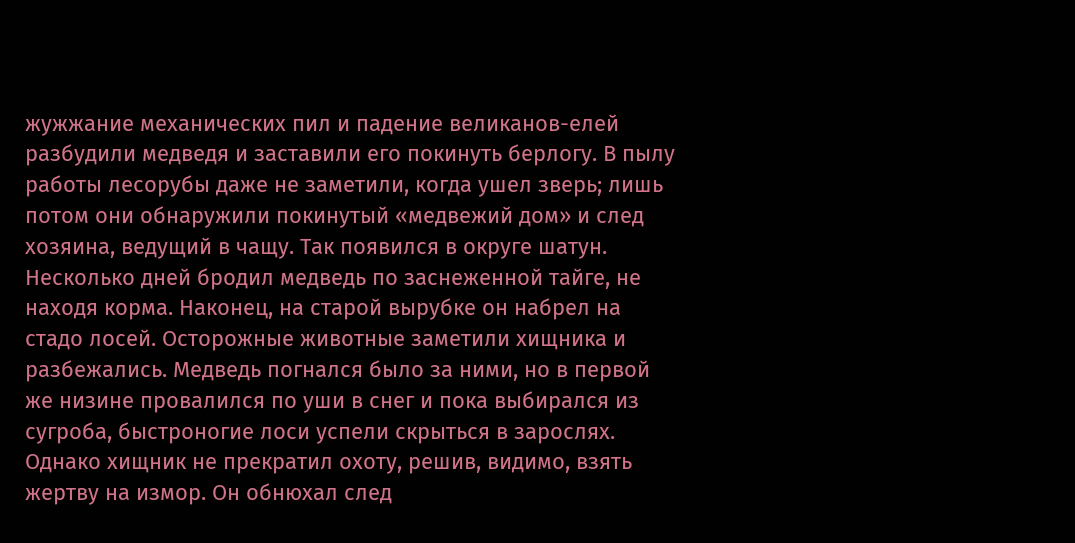жужжание механических пил и падение великанов-елей
разбудили медведя и заставили его покинуть берлогу. В пылу
работы лесорубы даже не заметили, когда ушел зверь; лишь
потом они обнаружили покинутый «медвежий дом» и след
хозяина, ведущий в чащу. Так появился в округе шатун.
Несколько дней бродил медведь по заснеженной тайге, не
находя корма. Наконец, на старой вырубке он набрел на
стадо лосей. Осторожные животные заметили хищника и
разбежались. Медведь погнался было за ними, но в первой
же низине провалился по уши в снег и пока выбирался из
сугроба, быстроногие лоси успели скрыться в зарослях.
Однако хищник не прекратил охоту, решив, видимо, взять
жертву на измор. Он обнюхал след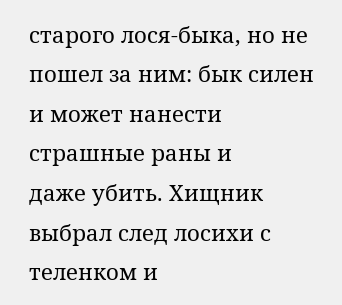старого лося-быка, но не
пошел за ним: бык силен и может нанести страшные раны и
даже убить. Хищник выбрал след лосихи с теленком и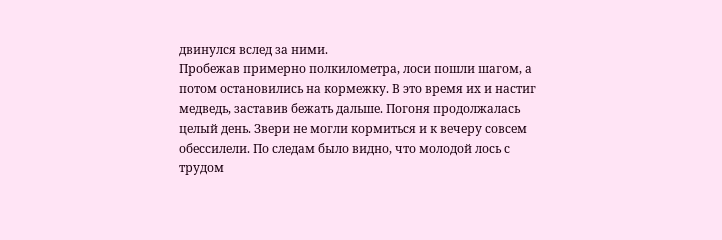двинулся вслед за ними.
Пробежав примерно полкилометра, лоси пошли шагом, а
потом остановились на кормежку. В это время их и настиг
медведь, заставив бежать дальше. Погоня продолжалась
целый день. Звери не могли кормиться и к вечеру совсем
обессилели. По следам было видно, что молодой лось с
трудом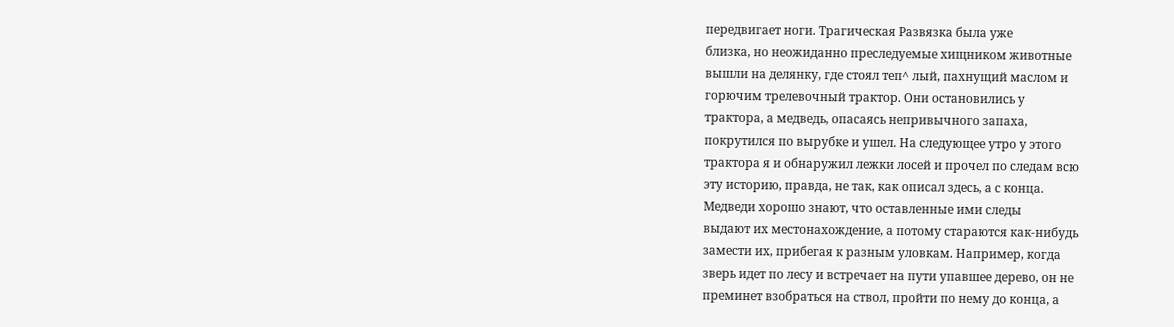передвигает ноги. Трагическая Развязка была уже
близка, но неожиданно преследуемые хищником животные
вышли на делянку, где стоял теп^ лый, пахнущий маслом и
горючим трелевочный трактор. Они остановились у
трактора, а медведь, опасаясь непривычного запаха,
покрутился по вырубке и ушел. На следующее утро у этого
трактора я и обнаружил лежки лосей и прочел по следам всю
эту историю, правда, не так, как описал здесь, а с конца.
Медведи хорошо знают, что оставленные ими следы
выдают их местонахождение, а потому стараются как-нибудь
замести их, прибегая к разным уловкам. Например, когда
зверь идет по лесу и встречает на пути упавшее дерево, он не
преминет взобраться на ствол, пройти по нему до конца, а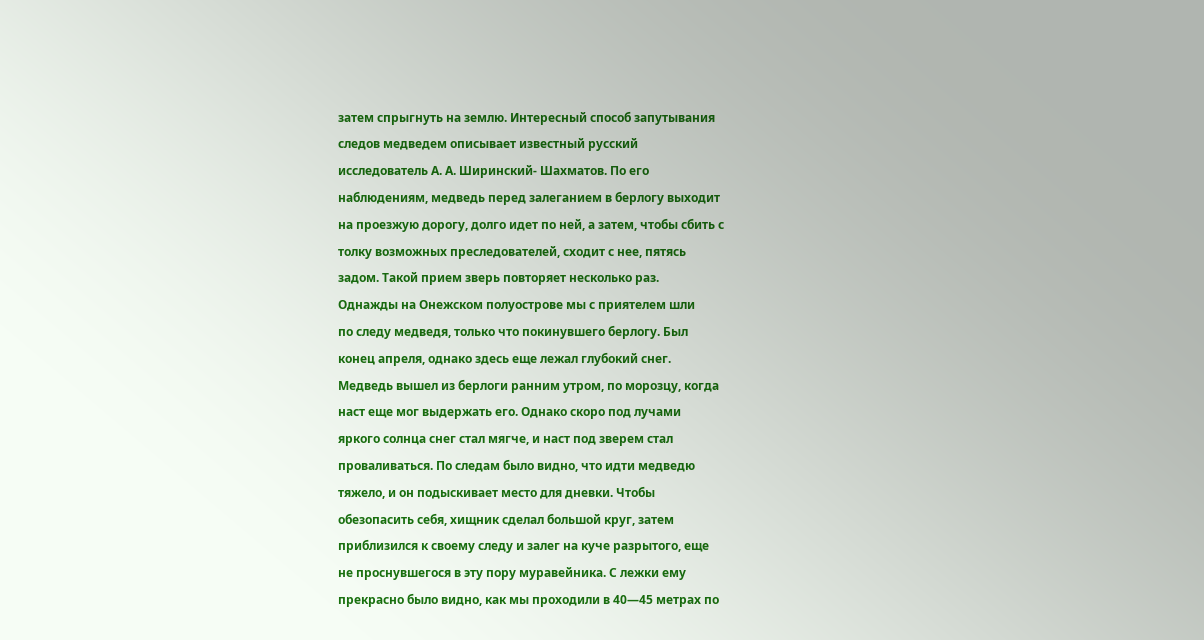затем спрыгнуть на землю. Интересный способ запутывания
следов медведем описывает известный русский
исследователь А. А. Ширинский- Шахматов. По его
наблюдениям, медведь перед залеганием в берлогу выходит
на проезжую дорогу, долго идет по ней, а затем, чтобы сбить с
толку возможных преследователей, сходит с нее, пятясь
задом. Такой прием зверь повторяет несколько раз.
Однажды на Онежском полуострове мы с приятелем шли
по следу медведя, только что покинувшего берлогу. Был
конец апреля, однако здесь еще лежал глубокий снег.
Медведь вышел из берлоги ранним утром, по морозцу, когда
наст еще мог выдержать его. Однако скоро под лучами
яркого солнца снег стал мягче, и наст под зверем стал
проваливаться. По следам было видно, что идти медведю
тяжело, и он подыскивает место для дневки. Чтобы
обезопасить себя, хищник сделал большой круг, затем
приблизился к своему следу и залег на куче разрытого, еще
не проснувшегося в эту пору муравейника. С лежки ему
прекрасно было видно, как мы проходили в 40—45 метрах по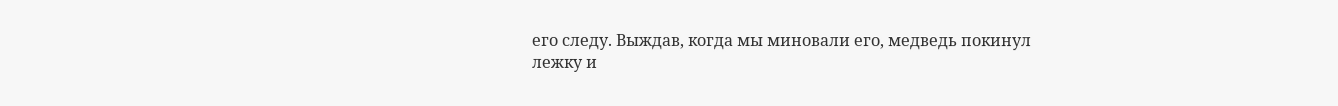его следу. Выждав, когда мы миновали его, медведь покинул
лежку и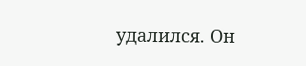удалился. Он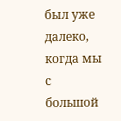был уже далеко, когда мы с большой